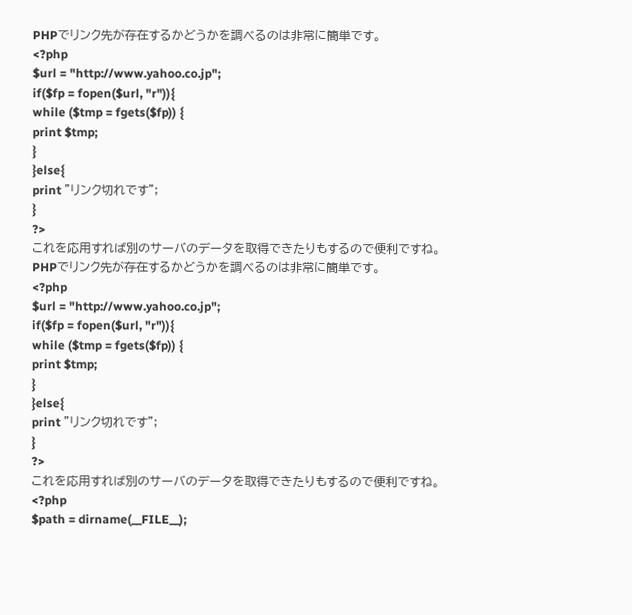PHPでリンク先が存在するかどうかを調べるのは非常に簡単です。
<?php
$url = "http://www.yahoo.co.jp";
if($fp = fopen($url, "r")){
while ($tmp = fgets($fp)) {
print $tmp;
}
}else{
print "リンク切れです";
}
?>
これを応用すれば別のサーバのデータを取得できたりもするので便利ですね。
PHPでリンク先が存在するかどうかを調べるのは非常に簡単です。
<?php
$url = "http://www.yahoo.co.jp";
if($fp = fopen($url, "r")){
while ($tmp = fgets($fp)) {
print $tmp;
}
}else{
print "リンク切れです";
}
?>
これを応用すれば別のサーバのデータを取得できたりもするので便利ですね。
<?php
$path = dirname(__FILE__);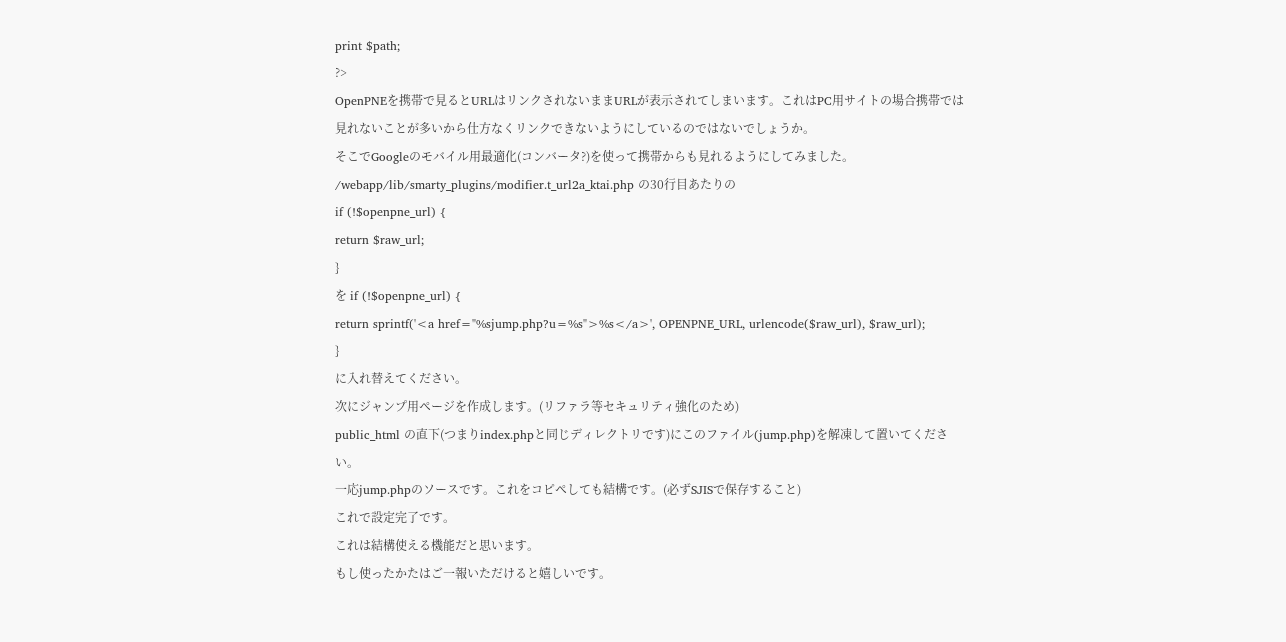print $path;
?>
OpenPNEを携帯で見るとURLはリンクされないままURLが表示されてしまいます。これはPC用サイトの場合携帯では見れないことが多いから仕方なくリンクできないようにしているのではないでしょうか。
そこでGoogleのモバイル用最適化(コンバータ?)を使って携帯からも見れるようにしてみました。
/webapp/lib/smarty_plugins/modifier.t_url2a_ktai.php の30行目あたりの
if (!$openpne_url) {
return $raw_url;
}
を if (!$openpne_url) {
return sprintf('<a href="%sjump.php?u=%s">%s</a>', OPENPNE_URL, urlencode($raw_url), $raw_url);
}
に入れ替えてください。
次にジャンプ用ページを作成します。(リファラ等セキュリティ強化のため)
public_html の直下(つまりindex.phpと同じディレクトリです)にこのファイル(jump.php)を解凍して置いてください。
一応jump.phpのソースです。これをコピペしても結構です。(必ずSJISで保存すること)
これで設定完了です。
これは結構使える機能だと思います。
もし使ったかたはご一報いただけると嬉しいです。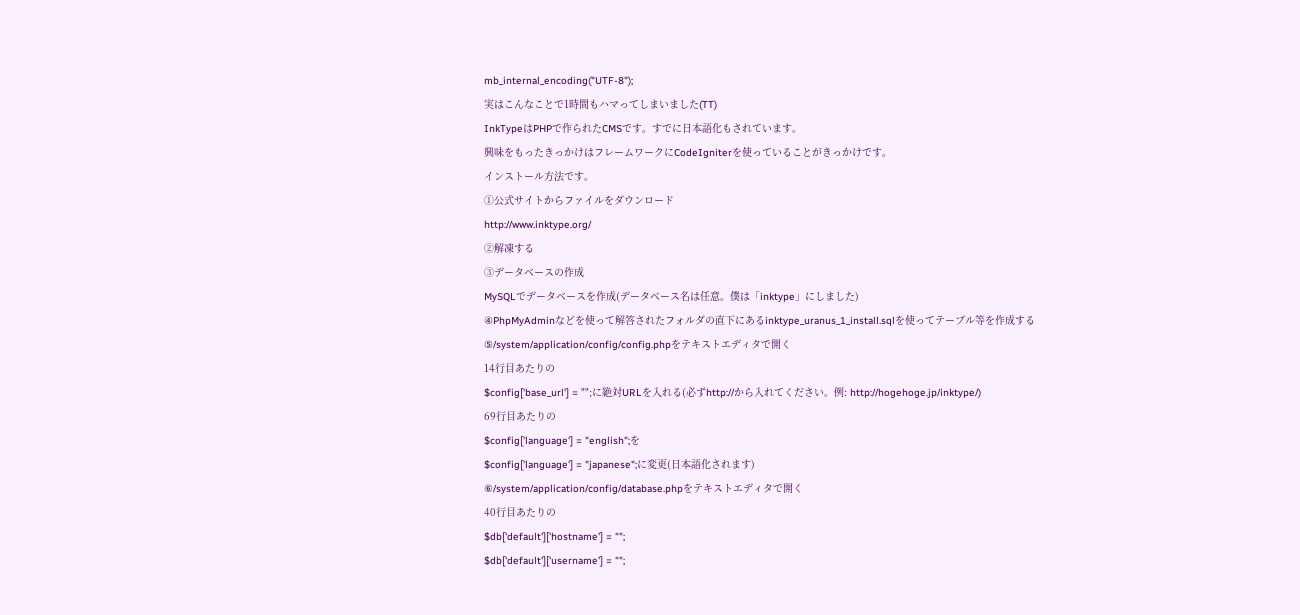mb_internal_encoding("UTF-8");
実はこんなことで1時間もハマってしまいました(TT)
InkTypeはPHPで作られたCMSです。すでに日本語化もされています。
興味をもったきっかけはフレームワークにCodeIgniterを使っていることがきっかけです。
インストール方法です。
①公式サイトからファイルをダウンロード
http://www.inktype.org/
②解凍する
③データベースの作成
MySQLでデータベースを作成(データベース名は任意。僕は「inktype」にしました)
④PhpMyAdminなどを使って解答されたフォルダの直下にあるinktype_uranus_1_install.sqlを使ってテーブル等を作成する
⑤/system/application/config/config.phpをテキストエディタで開く
14行目あたりの
$config['base_url'] = "";に絶対URLを入れる(必ずhttp://から入れてください。例: http://hogehoge.jp/inktype/)
69行目あたりの
$config['language'] = "english";を
$config['language'] = "japanese";に変更(日本語化されます)
⑥/system/application/config/database.phpをテキストエディタで開く
40行目あたりの
$db['default']['hostname'] = "";
$db['default']['username'] = "";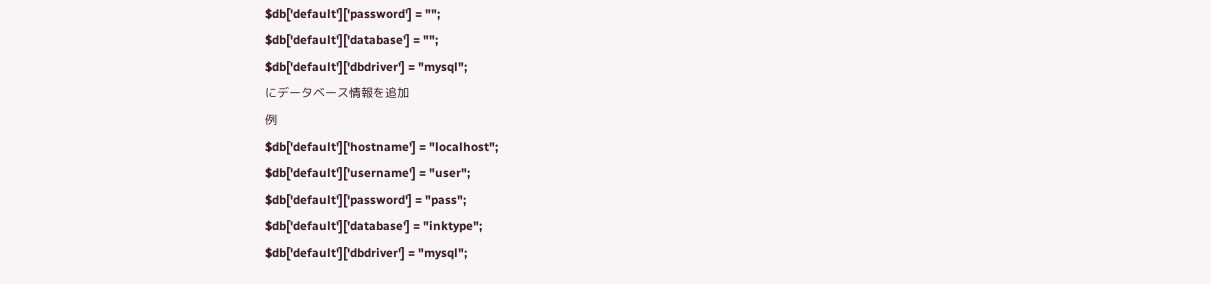$db['default']['password'] = "";
$db['default']['database'] = "";
$db['default']['dbdriver'] = "mysql";
にデータベース情報を追加
例
$db['default']['hostname'] = "localhost";
$db['default']['username'] = "user";
$db['default']['password'] = "pass";
$db['default']['database'] = "inktype";
$db['default']['dbdriver'] = "mysql";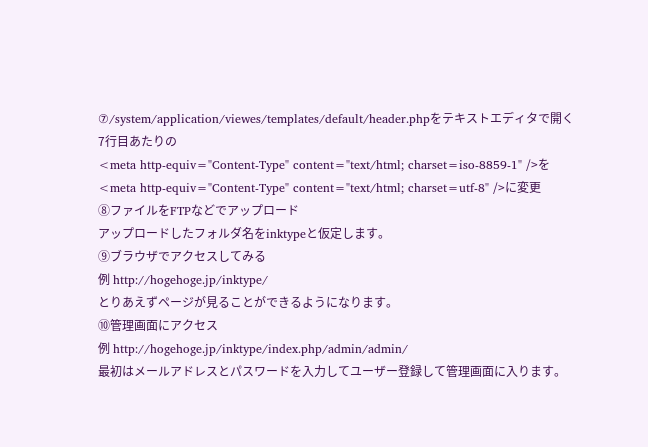⑦/system/application/viewes/templates/default/header.phpをテキストエディタで開く
7行目あたりの
<meta http-equiv="Content-Type" content="text/html; charset=iso-8859-1" />を
<meta http-equiv="Content-Type" content="text/html; charset=utf-8" />に変更
⑧ファイルをFTPなどでアップロード
アップロードしたフォルダ名をinktypeと仮定します。
⑨ブラウザでアクセスしてみる
例 http://hogehoge.jp/inktype/
とりあえずページが見ることができるようになります。
⑩管理画面にアクセス
例 http://hogehoge.jp/inktype/index.php/admin/admin/
最初はメールアドレスとパスワードを入力してユーザー登録して管理画面に入ります。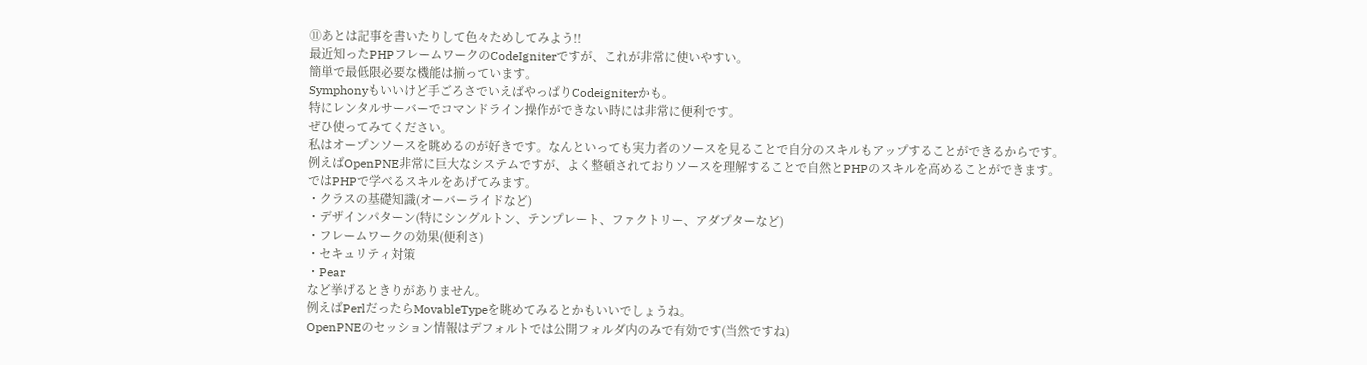⑪あとは記事を書いたりして色々ためしてみよう!!
最近知ったPHPフレームワークのCodeIgniterですが、これが非常に使いやすい。
簡単で最低限必要な機能は揃っています。
Symphonyもいいけど手ごろさでいえばやっぱりCodeigniterかも。
特にレンタルサーバーでコマンドライン操作ができない時には非常に便利です。
ぜひ使ってみてください。
私はオープンソースを眺めるのが好きです。なんといっても実力者のソースを見ることで自分のスキルもアップすることができるからです。
例えばOpenPNE非常に巨大なシステムですが、よく整頓されておりソースを理解することで自然とPHPのスキルを高めることができます。
ではPHPで学べるスキルをあげてみます。
・クラスの基礎知識(オーバーライドなど)
・デザインパターン(特にシングルトン、テンプレート、ファクトリー、アダプターなど)
・フレームワークの効果(便利さ)
・セキュリティ対策
・Pear
など挙げるときりがありません。
例えばPerlだったらMovableTypeを眺めてみるとかもいいでしょうね。
OpenPNEのセッション情報はデフォルトでは公開フォルダ内のみで有効です(当然ですね)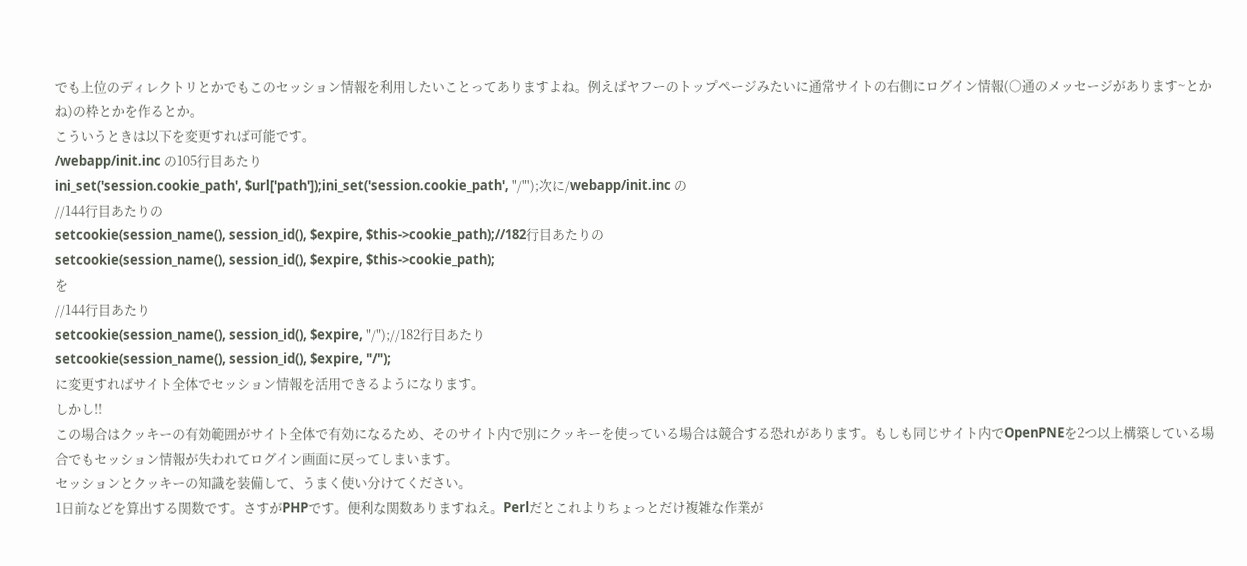でも上位のディレクトリとかでもこのセッション情報を利用したいことってありますよね。例えばヤフーのトップページみたいに通常サイトの右側にログイン情報(○通のメッセージがあります~とかね)の枠とかを作るとか。
こういうときは以下を変更すれば可能です。
/webapp/init.inc の105行目あたり
ini_set('session.cookie_path', $url['path']);ini_set('session.cookie_path', "/"');次に/webapp/init.inc の
//144行目あたりの
setcookie(session_name(), session_id(), $expire, $this->cookie_path);//182行目あたりの
setcookie(session_name(), session_id(), $expire, $this->cookie_path);
を
//144行目あたり
setcookie(session_name(), session_id(), $expire, "/");//182行目あたり
setcookie(session_name(), session_id(), $expire, "/");
に変更すればサイト全体でセッション情報を活用できるようになります。
しかし!!
この場合はクッキーの有効範囲がサイト全体で有効になるため、そのサイト内で別にクッキーを使っている場合は競合する恐れがあります。もしも同じサイト内でOpenPNEを2つ以上構築している場合でもセッション情報が失われてログイン画面に戻ってしまいます。
セッションとクッキーの知識を装備して、うまく使い分けてください。
1日前などを算出する関数です。さすがPHPです。便利な関数ありますねえ。Perlだとこれよりちょっとだけ複雑な作業が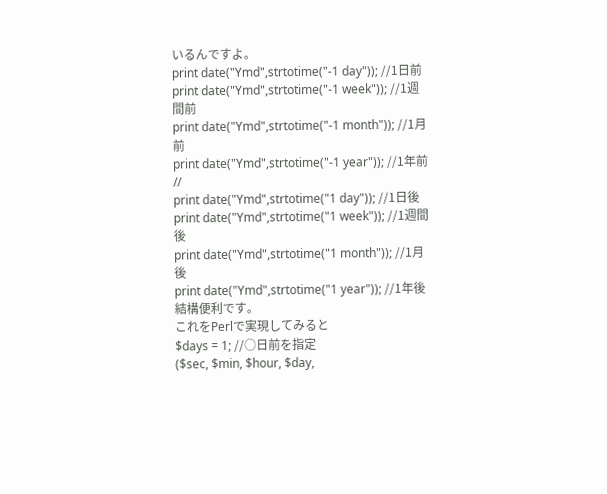いるんですよ。
print date("Ymd",strtotime("-1 day")); //1日前
print date("Ymd",strtotime("-1 week")); //1週間前
print date("Ymd",strtotime("-1 month")); //1月前
print date("Ymd",strtotime("-1 year")); //1年前
//
print date("Ymd",strtotime("1 day")); //1日後
print date("Ymd",strtotime("1 week")); //1週間後
print date("Ymd",strtotime("1 month")); //1月後
print date("Ymd",strtotime("1 year")); //1年後
結構便利です。
これをPerlで実現してみると
$days = 1; //○日前を指定
($sec, $min, $hour, $day,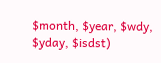$month, $year, $wdy, $yday, $isdst)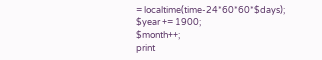= localtime(time-24*60*60*$days);
$year += 1900;
$month++;
print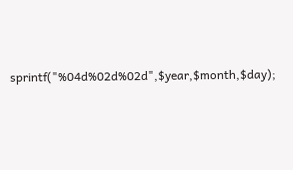sprintf("%04d%02d%02d",$year,$month,$day);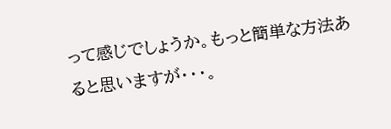って感じでしょうか。もっと簡単な方法あると思いますが・・・。